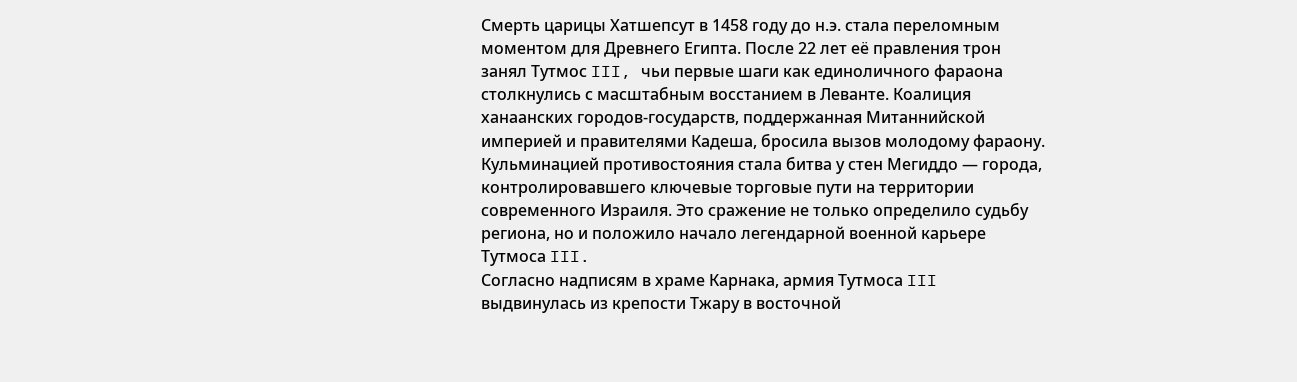Смерть царицы Хатшепсут в 1458 году до н.э. стала переломным моментом для Древнего Египта. После 22 лет её правления трон занял Тутмос III, чьи первые шаги как единоличного фараона столкнулись с масштабным восстанием в Леванте. Коалиция ханаанских городов-государств, поддержанная Митаннийской империей и правителями Кадеша, бросила вызов молодому фараону.
Кульминацией противостояния стала битва у стен Мегиддо — города, контролировавшего ключевые торговые пути на территории современного Израиля. Это сражение не только определило судьбу региона, но и положило начало легендарной военной карьере Тутмоса III.
Согласно надписям в храме Карнака, армия Тутмоса III выдвинулась из крепости Тжару в восточной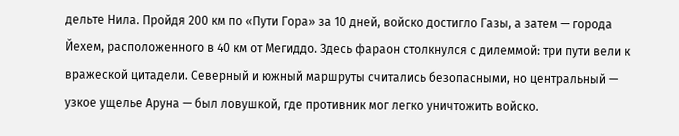дельте Нила. Пройдя 200 км по «Пути Гора» за 10 дней, войско достигло Газы, а затем — города Йехем, расположенного в 40 км от Мегиддо. Здесь фараон столкнулся с дилеммой: три пути вели к вражеской цитадели. Северный и южный маршруты считались безопасными, но центральный — узкое ущелье Аруна — был ловушкой, где противник мог легко уничтожить войско.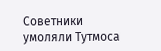Советники умоляли Тутмоса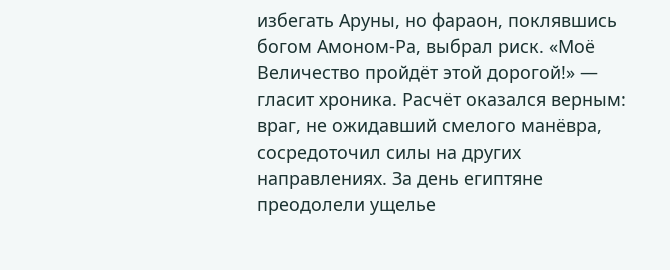избегать Аруны, но фараон, поклявшись богом Амоном-Ра, выбрал риск. «Моё Величество пройдёт этой дорогой!» — гласит хроника. Расчёт оказался верным: враг, не ожидавший смелого манёвра, сосредоточил силы на других направлениях. За день египтяне преодолели ущелье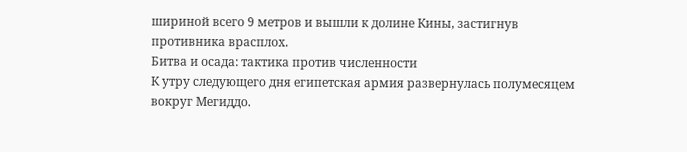шириной всего 9 метров и вышли к долине Кины, застигнув противника врасплох.
Битва и осада: тактика против численности
К утру следующего дня египетская армия развернулась полумесяцем вокруг Мегиддо.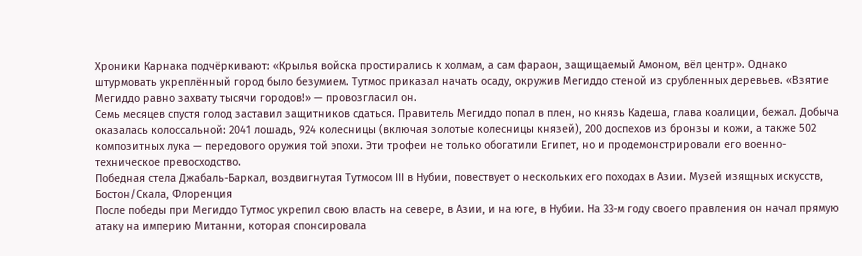Хроники Карнака подчёркивают: «Крылья войска простирались к холмам, а сам фараон, защищаемый Амоном, вёл центр». Однако штурмовать укреплённый город было безумием. Тутмос приказал начать осаду, окружив Мегиддо стеной из срубленных деревьев. «Взятие Мегиддо равно захвату тысячи городов!» — провозгласил он.
Семь месяцев спустя голод заставил защитников сдаться. Правитель Мегиддо попал в плен, но князь Кадеша, глава коалиции, бежал. Добыча оказалась колоссальной: 2041 лошадь, 924 колесницы (включая золотые колесницы князей), 200 доспехов из бронзы и кожи, а также 502 композитных лука — передового оружия той эпохи. Эти трофеи не только обогатили Египет, но и продемонстрировали его военно-техническое превосходство.
Победная стела Джабаль-Баркал, воздвигнутая Тутмосом III в Нубии, повествует о нескольких его походах в Азии. Музей изящных искусств, Бостон/Скала, Флоренция
После победы при Мегиддо Тутмос укрепил свою власть на севере, в Азии, и на юге, в Нубии. На 33-м году своего правления он начал прямую атаку на империю Митанни, которая спонсировала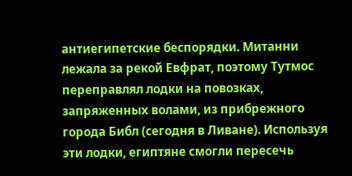антиегипетские беспорядки. Митанни лежала за рекой Евфрат, поэтому Тутмос переправлял лодки на повозках, запряженных волами, из прибрежного города Библ (сегодня в Ливане). Используя эти лодки, египтяне смогли пересечь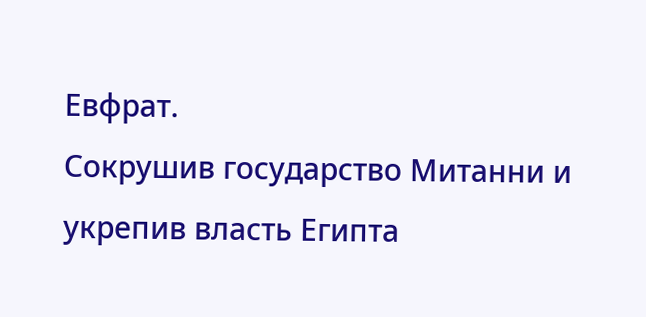Евфрат.
Сокрушив государство Митанни и укрепив власть Египта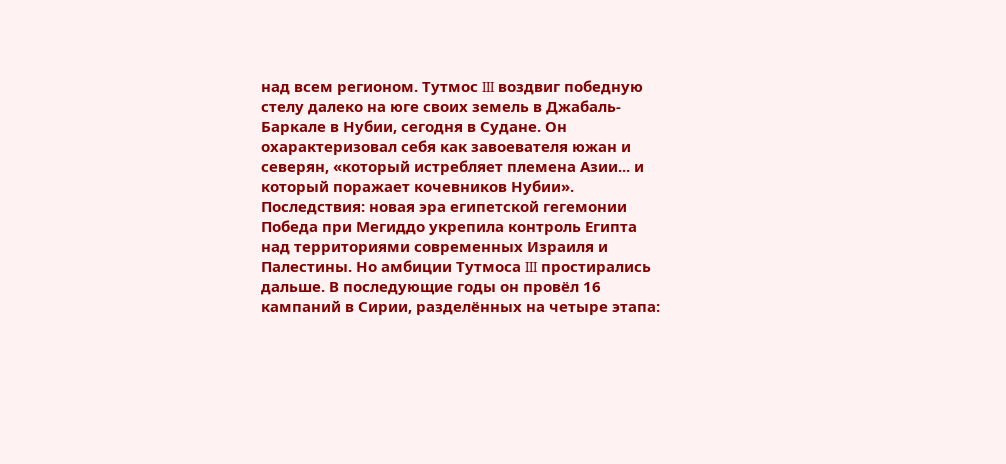над всем регионом. Тутмос III воздвиг победную стелу далеко на юге своих земель в Джабаль-Баркале в Нубии, сегодня в Судане. Он охарактеризовал себя как завоевателя южан и северян, «который истребляет племена Азии... и который поражает кочевников Нубии».
Последствия: новая эра египетской гегемонии
Победа при Мегиддо укрепила контроль Египта над территориями современных Израиля и Палестины. Но амбиции Тутмоса III простирались дальше. В последующие годы он провёл 16 кампаний в Сирии, разделённых на четыре этапа: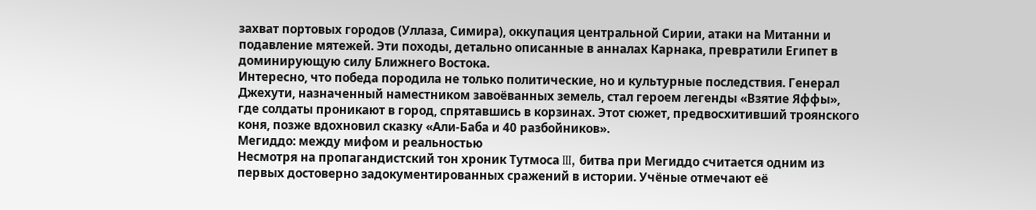захват портовых городов (Уллаза, Симира), оккупация центральной Сирии, атаки на Митанни и подавление мятежей. Эти походы, детально описанные в анналах Карнака, превратили Египет в доминирующую силу Ближнего Востока.
Интересно, что победа породила не только политические, но и культурные последствия. Генерал Джехути, назначенный наместником завоёванных земель, стал героем легенды «Взятие Яффы», где солдаты проникают в город, спрятавшись в корзинах. Этот сюжет, предвосхитивший троянского коня, позже вдохновил сказку «Али-Баба и 40 разбойников».
Мегиддо: между мифом и реальностью
Несмотря на пропагандистский тон хроник Тутмоса III, битва при Мегиддо считается одним из первых достоверно задокументированных сражений в истории. Учёные отмечают её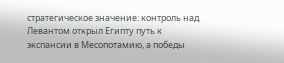стратегическое значение: контроль над Левантом открыл Египту путь к экспансии в Месопотамию, а победы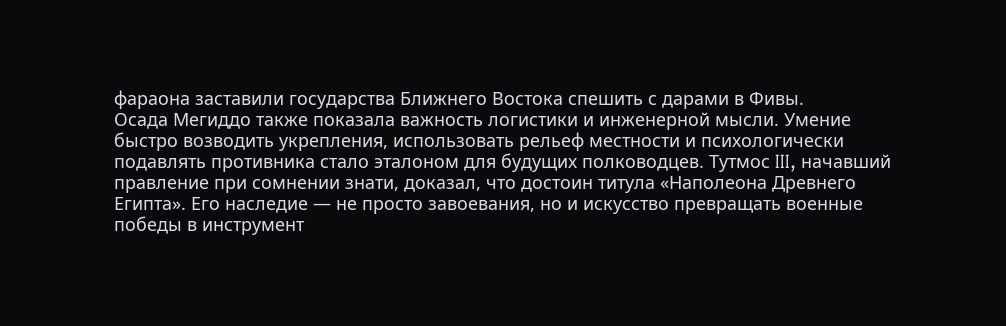фараона заставили государства Ближнего Востока спешить с дарами в Фивы.
Осада Мегиддо также показала важность логистики и инженерной мысли. Умение быстро возводить укрепления, использовать рельеф местности и психологически подавлять противника стало эталоном для будущих полководцев. Тутмос III, начавший правление при сомнении знати, доказал, что достоин титула «Наполеона Древнего Египта». Его наследие — не просто завоевания, но и искусство превращать военные победы в инструмент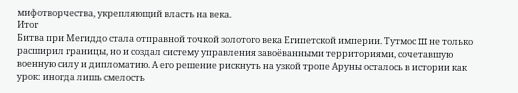мифотворчества, укрепляющий власть на века.
Итог
Битва при Мегиддо стала отправной точкой золотого века Египетской империи. Тутмос III не только расширил границы, но и создал систему управления завоёванными территориями, сочетавшую военную силу и дипломатию. А его решение рискнуть на узкой тропе Аруны осталось в истории как урок: иногда лишь смелость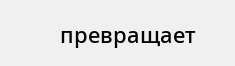превращает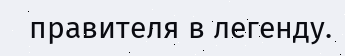правителя в легенду.